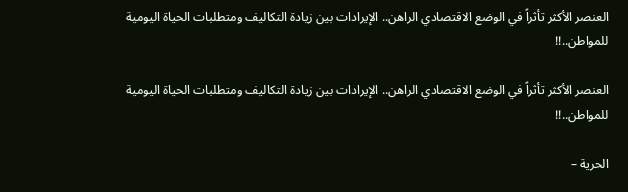العنصر الأكثر تأثراً في الوضع الاقتصادي الراهن.. الإيرادات بين زيادة التكاليف ومتطلبات الحياة اليومية للمواطن..!!

العنصر الأكثر تأثراً في الوضع الاقتصادي الراهن.. الإيرادات بين زيادة التكاليف ومتطلبات الحياة اليومية للمواطن..!!

الحرية –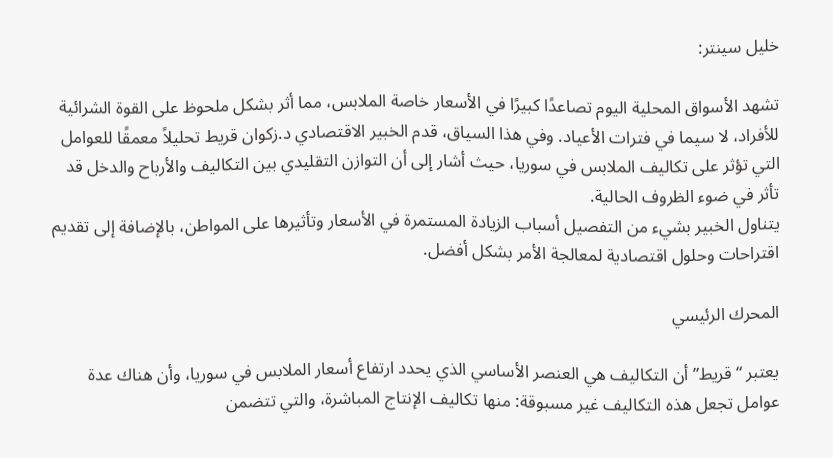خليل سينتر:

تشهد الأسواق المحلية اليوم تصاعدًا كبيرًا في الأسعار خاصة الملابس، مما أثر بشكل ملحوظ على القوة الشرائية للأفراد، لا سيما في فترات الأعياد. وفي هذا السياق، قدم الخبير الاقتصادي د.زكوان قريط تحليلاً معمقًا للعوامل التي تؤثر على تكاليف الملابس في سوريا، حيث أشار إلى أن التوازن التقليدي بين التكاليف والأرباح والدخل قد تأثر في ضوء الظروف الحالية.
يتناول الخبير بشيء من التفصيل أسباب الزيادة المستمرة في الأسعار وتأثيرها على المواطن، بالإضافة إلى تقديم اقتراحات وحلول اقتصادية لمعالجة الأمر بشكل أفضل.

المحرك الرئيسي

يعتبر “قريط” أن التكاليف هي العنصر الأساسي الذي يحدد ارتفاع أسعار الملابس في سوريا، وأن هناك عدة عوامل تجعل هذه التكاليف غير مسبوقة: منها تكاليف الإنتاج المباشرة، والتي تتضمن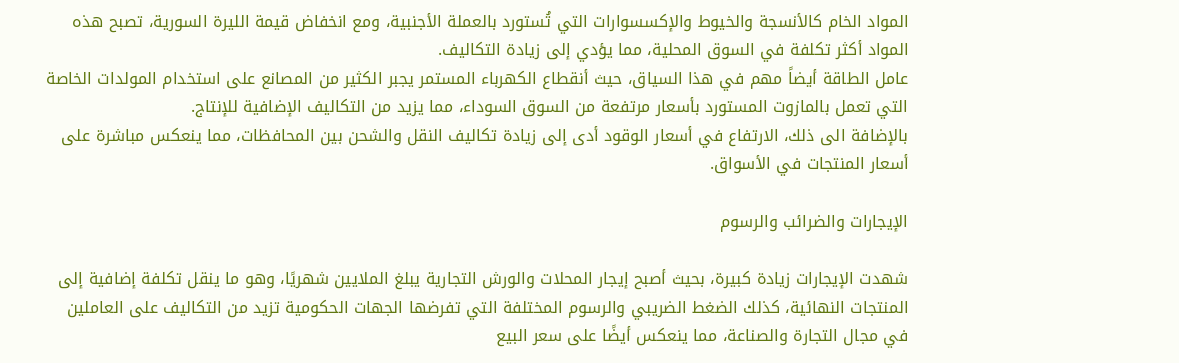المواد الخام كالأنسجة والخيوط والإكسسوارات التي تُستورد بالعملة الأجنبية، ومع انخفاض قيمة الليرة السورية، تصبح هذه المواد أكثر تكلفة في السوق المحلية، مما يؤدي إلى زيادة التكاليف.
عامل الطاقة أيضاً مهم في هذا السياق، حيث أنقطاع الكهرباء المستمر يجبر الكثير من المصانع على استخدام المولدات الخاصة التي تعمل بالمازوت المستورد بأسعار مرتفعة من السوق السوداء، مما يزيد من التكاليف الإضافية للإنتاج.
بالإضافة الى ذلك، الارتفاع في أسعار الوقود أدى إلى زيادة تكاليف النقل والشحن بين المحافظات، مما ينعكس مباشرة على أسعار المنتجات في الأسواق.

الإيجارات والضرائب والرسوم

شهدت الإيجارات زيادة كبيرة، بحيث أصبح إيجار المحلات والورش التجارية يبلغ الملايين شهريًا، وهو ما ينقل تكلفة إضافية إلى المنتجات النهائية، كذلك الضغط الضريبي والرسوم المختلفة التي تفرضها الجهات الحكومية تزيد من التكاليف على العاملين في مجال التجارة والصناعة، مما ينعكس أيضًا على سعر البيع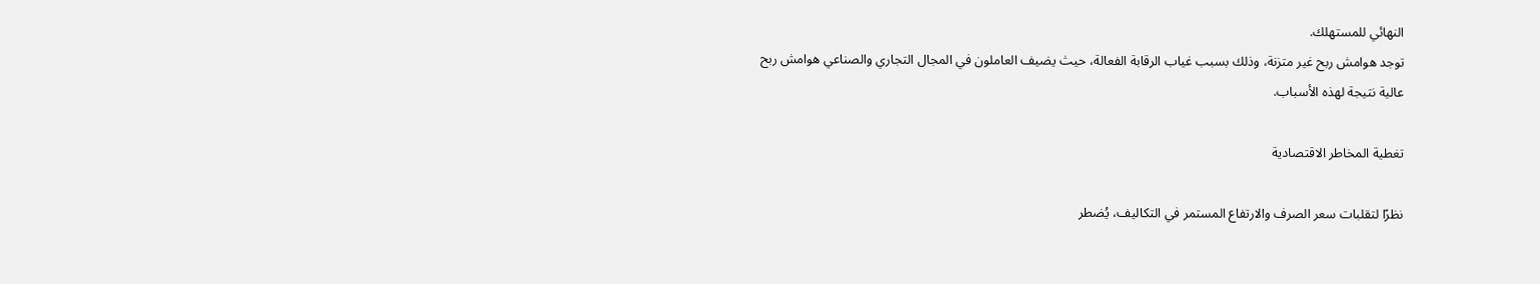النهائي للمستهلك.
توجد هوامش ربح غير متزنة، وذلك بسبب غياب الرقابة الفعالة، حيث يضيف العاملون في المجال التجاري والصناعي هوامش ربح عالية نتيجة لهذه الأسباب.

تغطية المخاطر الاقتصادية

نظرًا لتقلبات سعر الصرف والارتفاع المستمر في التكاليف، يُضطر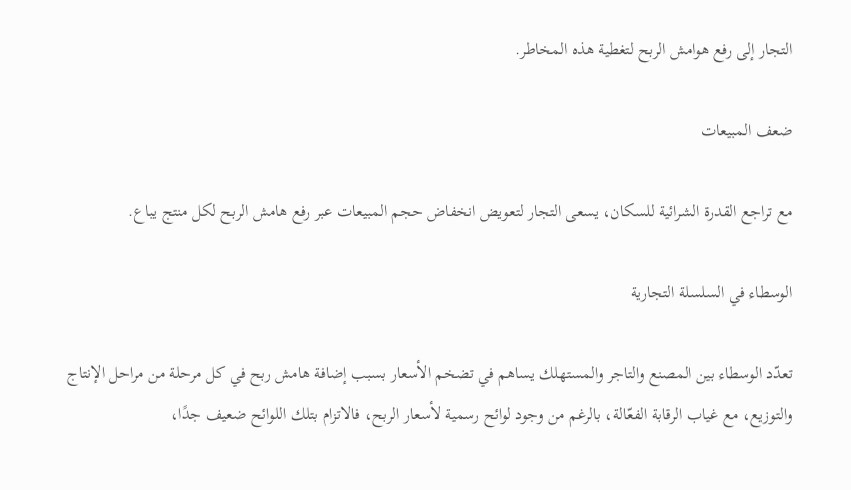التجار إلى رفع هوامش الربح لتغطية هذه المخاطر.

ضعف المبيعات

مع تراجع القدرة الشرائية للسكان، يسعى التجار لتعويض انخفاض حجم المبيعات عبر رفع هامش الربح لكل منتج يباع.

الوسطاء في السلسلة التجارية

تعدّد الوسطاء بين المصنع والتاجر والمستهلك يساهم في تضخم الأسعار بسبب إضافة هامش ربح في كل مرحلة من مراحل الإنتاج والتوزيع، مع غياب الرقابة الفعّالة، بالرغم من وجود لوائح رسمية لأسعار الربح، فالاتزام بتلك اللوائح ضعيف جدًا،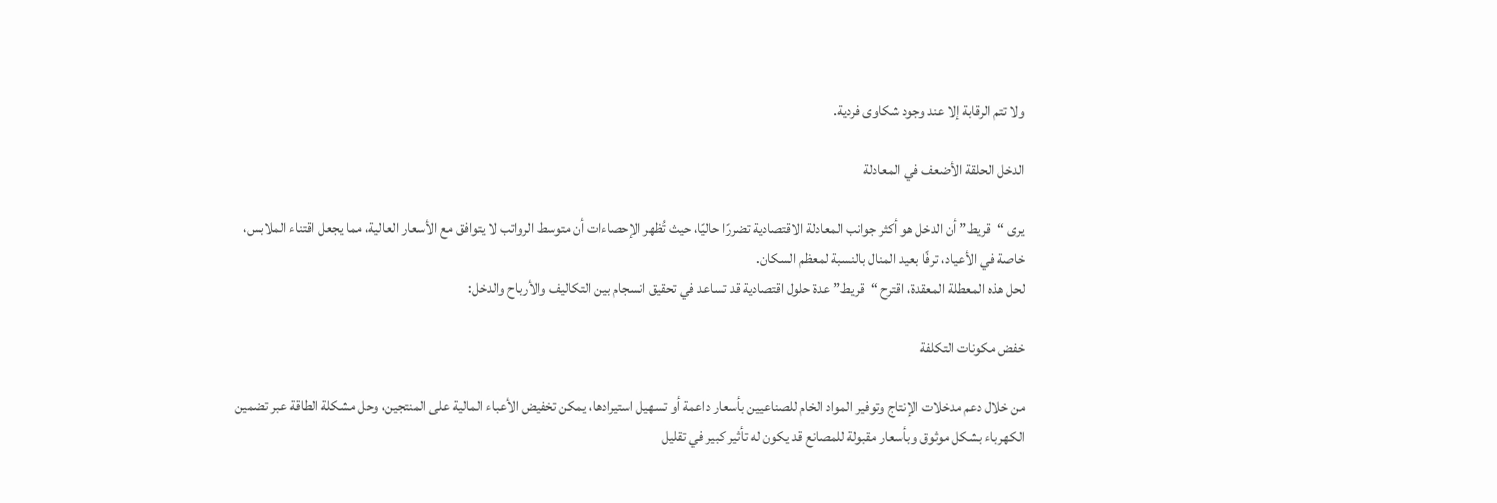ولا تتم الرقابة إلا عند وجود شكاوى فردية.

الدخل الحلقة الأضعف في المعادلة

يرى “قريط” أن الدخل هو أكثر جوانب المعادلة الاقتصادية تضررًا حاليًا، حيث تُظهر الإحصاءات أن متوسط الرواتب لا يتوافق مع الأسعار العالية، مما يجعل اقتناء الملابس، خاصة في الأعياد، ترفًا بعيد المنال بالنسبة لمعظم السكان.
لحل هذه المعطلة المعقدة، اقترح “قريط” عدة حلول اقتصادية قد تساعد في تحقيق انسجام بين التكاليف والأرباح والدخل:

خفض مكونات التكلفة

من خلال دعم مدخلات الإنتاج وتوفير المواد الخام للصناعيين بأسعار داعمة أو تسهيل استيرادها، يمكن تخفيض الأعباء المالية على المنتجين، وحل مشكلة الطاقة عبر تضمين الكهرباء بشكل موثوق وبأسعار مقبولة للمصانع قد يكون له تأثير كبير في تقليل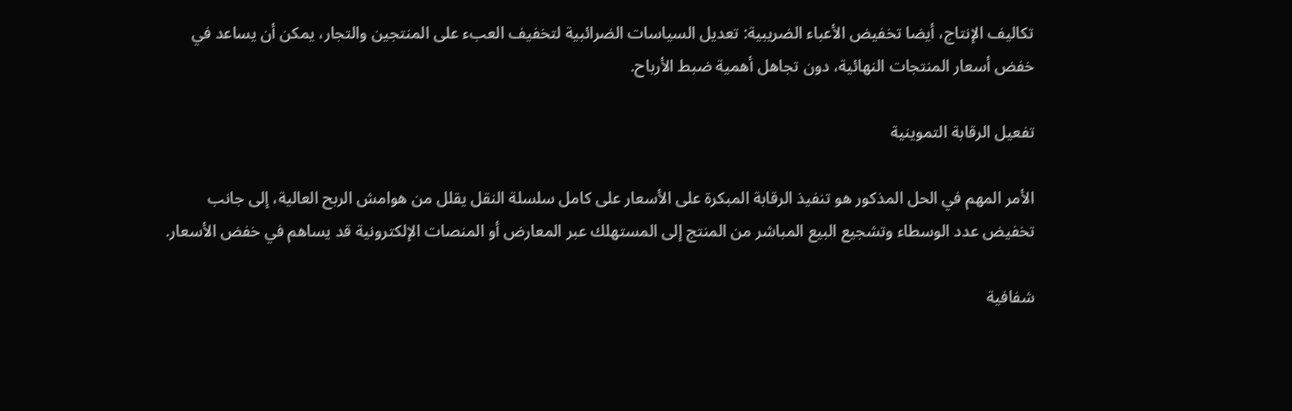تكاليف الإنتاج، أيضا تخفيض الأعباء الضريبية: تعديل السياسات الضرائبية لتخفيف العبء على المنتجين والتجار، يمكن أن يساعد في خفض أسعار المنتجات النهائية، دون تجاهل أهمية ضبط الأرباح.

تفعيل الرقابة التموينية

الأمر المهم في الحل المذكور هو تنفيذ الرقابة المبكرة على الأسعار على كامل سلسلة النقل يقلل من هوامش الربح العالية، إلى جانب تخفيض عدد الوسطاء وتشجيع البيع المباشر من المنتج إلى المستهلك عبر المعارض أو المنصات الإلكترونية قد يساهم في خفض الأسعار.

شفافية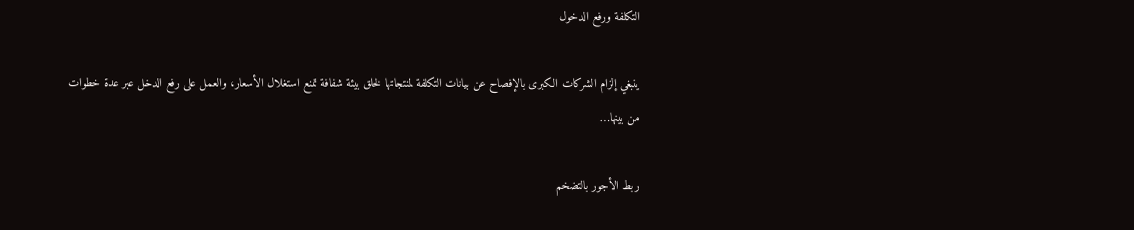التكلفة ورفع الدخول

ينبغي إلزام الشركات الكبرى بالإفصاح عن بيانات التكلفة لمنتجاتها لخلق بيئة شفافة تمنع استغلال الأسعار، والعمل على رفع الدخل عبر عدة خطوات من بينها…

ربط الأجور بالتضخم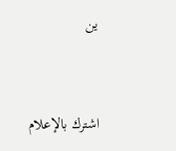ين


اشترك بالإعلام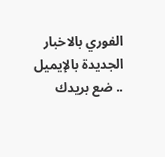الفوري بالاخبار الجديدة بالإيميل .. ضع بريدك